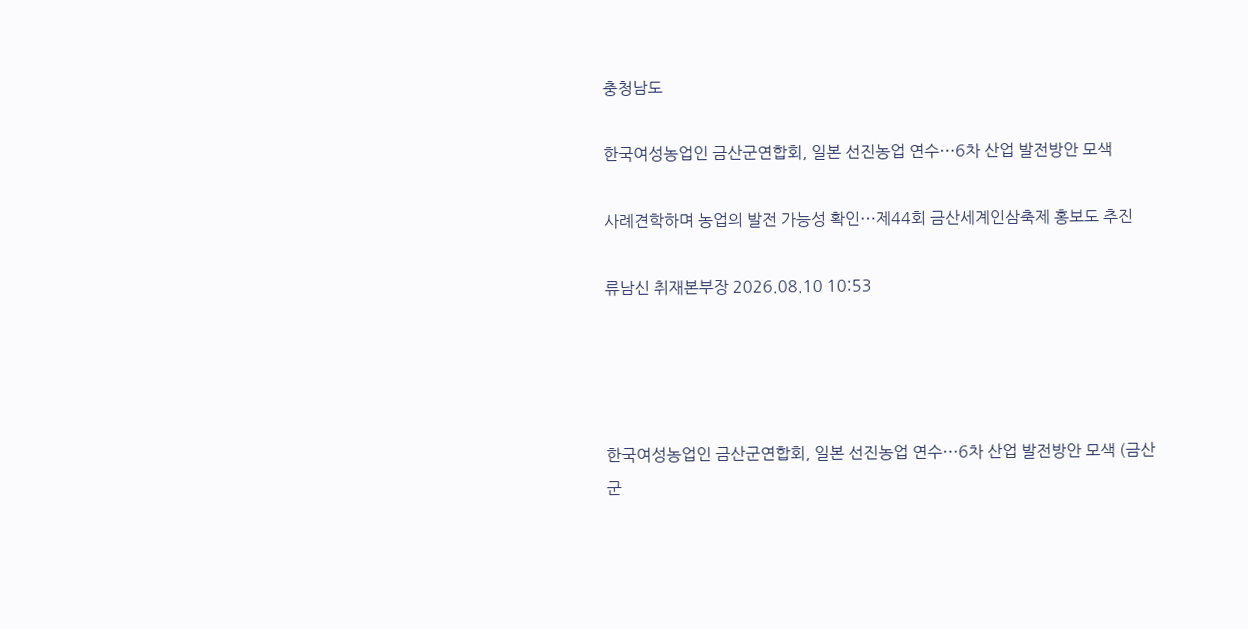충청남도

한국여성농업인 금산군연합회, 일본 선진농업 연수⋯6차 산업 발전방안 모색

사례견학하며 농업의 발전 가능성 확인⋯제44회 금산세계인삼축제 홍보도 추진

류남신 취재본부장 2026.08.10 10:53




한국여성농업인 금산군연합회, 일본 선진농업 연수⋯6차 산업 발전방안 모색 (금산군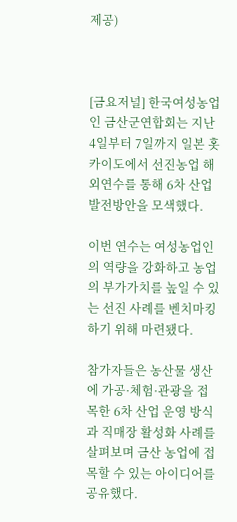제공)



[금요저널] 한국여성농업인 금산군연합회는 지난 4일부터 7일까지 일본 홋카이도에서 선진농업 해외연수를 통해 6차 산업 발전방안을 모색했다.

이번 연수는 여성농업인의 역량을 강화하고 농업의 부가가치를 높일 수 있는 선진 사례를 벤치마킹하기 위해 마련됐다.

참가자들은 농산물 생산에 가공·체험·관광을 접목한 6차 산업 운영 방식과 직매장 활성화 사례를 살펴보며 금산 농업에 접목할 수 있는 아이디어를 공유했다.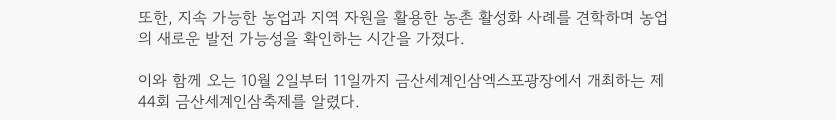또한, 지속 가능한 농업과 지역 자원을 활용한 농촌 활성화 사례를 견학하며 농업의 새로운 발전 가능성을 확인하는 시간을 가졌다.

이와 함께 오는 10월 2일부터 11일까지 금산세계인삼엑스포광장에서 개최하는 제44회 금산세계인삼축제를 알렸다.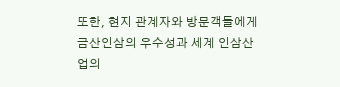또한, 현지 관계자와 방문객들에게 금산인삼의 우수성과 세계 인삼산업의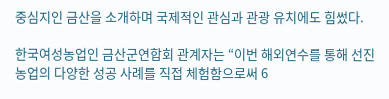중심지인 금산을 소개하며 국제적인 관심과 관광 유치에도 힘썼다.

한국여성농업인 금산군연합회 관계자는 “이번 해외연수를 통해 선진 농업의 다양한 성공 사례를 직접 체험함으로써 6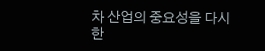차 산업의 중요성을 다시 한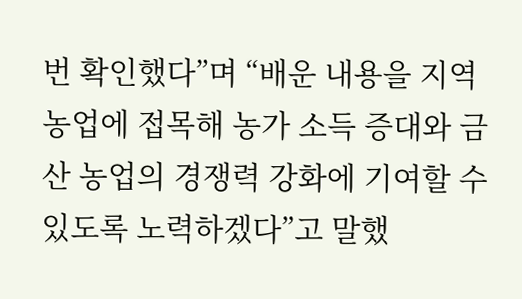번 확인했다”며 “배운 내용을 지역 농업에 접목해 농가 소득 증대와 금산 농업의 경쟁력 강화에 기여할 수 있도록 노력하겠다”고 말했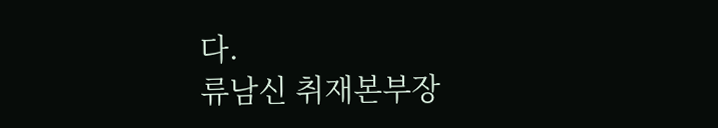다.
류남신 취재본부장